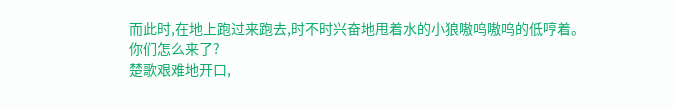而此时,在地上跑过来跑去,时不时兴奋地甩着水的小狼嗷呜嗷呜的低哼着。
你们怎么来了?
楚歌艰难地开口,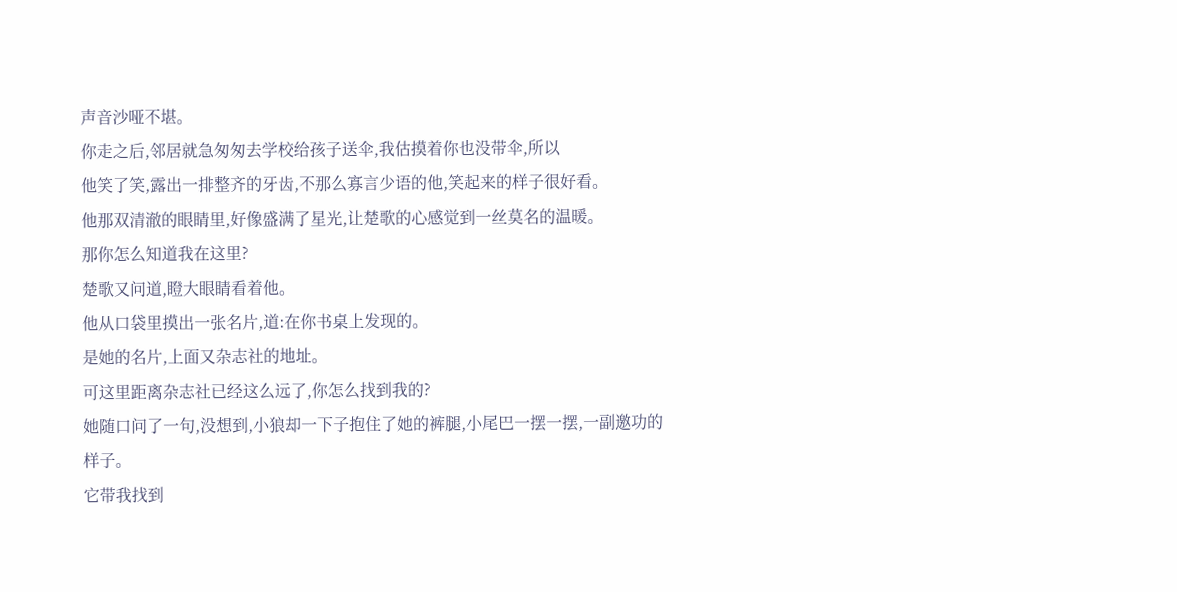声音沙哑不堪。
你走之后,邻居就急匆匆去学校给孩子送伞,我估摸着你也没带伞,所以
他笑了笑,露出一排整齐的牙齿,不那么寡言少语的他,笑起来的样子很好看。
他那双清澈的眼睛里,好像盛满了星光,让楚歌的心感觉到一丝莫名的温暖。
那你怎么知道我在这里?
楚歌又问道,瞪大眼睛看着他。
他从口袋里摸出一张名片,道:在你书桌上发现的。
是她的名片,上面又杂志社的地址。
可这里距离杂志社已经这么远了,你怎么找到我的?
她随口问了一句,没想到,小狼却一下子抱住了她的裤腿,小尾巴一摆一摆,一副邀功的样子。
它带我找到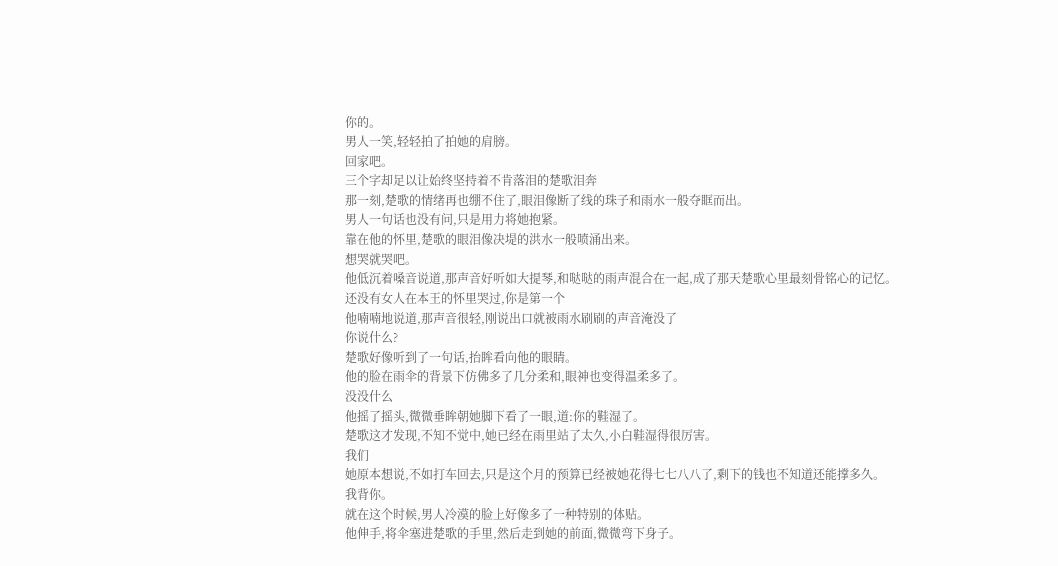你的。
男人一笑,轻轻拍了拍她的肩膀。
回家吧。
三个字却足以让始终坚持着不肯落泪的楚歌泪奔
那一刻,楚歌的情绪再也绷不住了,眼泪像断了线的珠子和雨水一般夺眶而出。
男人一句话也没有问,只是用力将她抱紧。
靠在他的怀里,楚歌的眼泪像决堤的洪水一般喷涌出来。
想哭就哭吧。
他低沉着嗓音说道,那声音好听如大提琴,和哒哒的雨声混合在一起,成了那天楚歌心里最刻骨铭心的记忆。
还没有女人在本王的怀里哭过,你是第一个
他喃喃地说道,那声音很轻,刚说出口就被雨水刷刷的声音淹没了
你说什么?
楚歌好像听到了一句话,抬眸看向他的眼睛。
他的脸在雨伞的背景下仿佛多了几分柔和,眼神也变得温柔多了。
没没什么
他摇了摇头,微微垂眸朝她脚下看了一眼,道:你的鞋湿了。
楚歌这才发现,不知不觉中,她已经在雨里站了太久,小白鞋湿得很厉害。
我们
她原本想说,不如打车回去,只是这个月的预算已经被她花得七七八八了,剩下的钱也不知道还能撑多久。
我背你。
就在这个时候,男人冷漠的脸上好像多了一种特别的体贴。
他伸手,将伞塞进楚歌的手里,然后走到她的前面,微微弯下身子。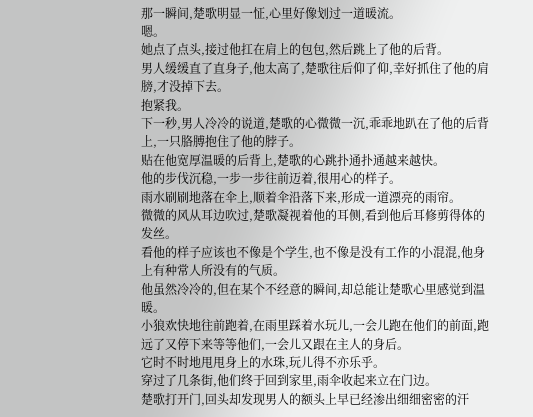那一瞬间,楚歌明显一怔,心里好像划过一道暖流。
嗯。
她点了点头,接过他扛在肩上的包包,然后跳上了他的后背。
男人缓缓直了直身子,他太高了,楚歌往后仰了仰,幸好抓住了他的肩膀,才没掉下去。
抱紧我。
下一秒,男人冷冷的说道,楚歌的心微微一沉,乖乖地趴在了他的后背上,一只胳膊抱住了他的脖子。
贴在他宽厚温暖的后背上,楚歌的心跳扑通扑通越来越快。
他的步伐沉稳,一步一步往前迈着,很用心的样子。
雨水刷刷地落在伞上,顺着伞沿落下来,形成一道漂亮的雨帘。
微微的风从耳边吹过,楚歌凝视着他的耳侧,看到他后耳修剪得体的发丝。
看他的样子应该也不像是个学生,也不像是没有工作的小混混,他身上有种常人所没有的气质。
他虽然冷冷的,但在某个不经意的瞬间,却总能让楚歌心里感觉到温暖。
小狼欢快地往前跑着,在雨里踩着水玩儿,一会儿跑在他们的前面,跑远了又停下来等等他们,一会儿又跟在主人的身后。
它时不时地甩甩身上的水珠,玩儿得不亦乐乎。
穿过了几条街,他们终于回到家里,雨伞收起来立在门边。
楚歌打开门,回头却发现男人的额头上早已经渗出细细密密的汗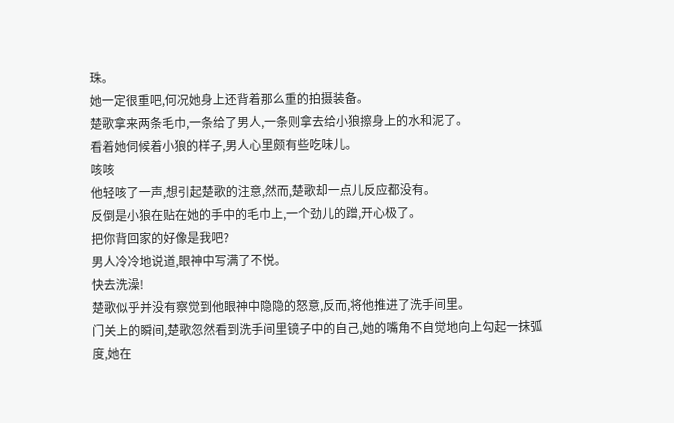珠。
她一定很重吧,何况她身上还背着那么重的拍摄装备。
楚歌拿来两条毛巾,一条给了男人,一条则拿去给小狼擦身上的水和泥了。
看着她伺候着小狼的样子,男人心里颇有些吃味儿。
咳咳
他轻咳了一声,想引起楚歌的注意,然而,楚歌却一点儿反应都没有。
反倒是小狼在贴在她的手中的毛巾上,一个劲儿的蹭,开心极了。
把你背回家的好像是我吧?
男人冷冷地说道,眼神中写满了不悦。
快去洗澡!
楚歌似乎并没有察觉到他眼神中隐隐的怒意,反而,将他推进了洗手间里。
门关上的瞬间,楚歌忽然看到洗手间里镜子中的自己,她的嘴角不自觉地向上勾起一抹弧度,她在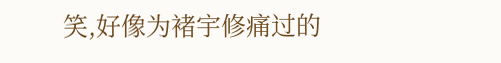笑,好像为褚宇修痛过的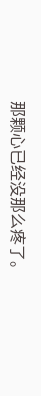那颗心已经没那么疼了。